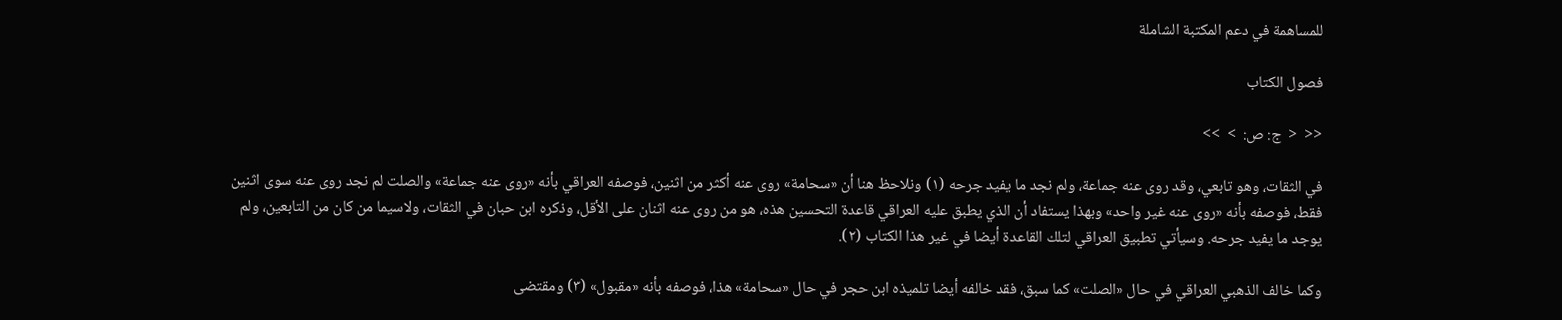للمساهمة في دعم المكتبة الشاملة

فصول الكتاب

<<  <  ج: ص:  >  >>

في الثقات، وهو تابعي، وقد روى عنه جماعة، ولم نجد ما يفيد جرحه (١) ونلاحظ هنا أن «سحامة» روى عنه أكثر من اثنين، فوصفه العراقي بأنه «روى عنه جماعة» والصلت لم نجد روى عنه سوى اثنين فقط، فوصفه بأنه «روى عنه غير واحد» وبهذا يستفاد أن الذي يطبق عليه العراقي قاعدة التحسين هذه، هو من روى عنه اثنان على الأقل، وذكره ابن حبان في الثقات، ولاسيما من كان من التابعين، ولم يوجد ما يفيد جرحه. وسيأتي تطبيق العراقي لتلك القاعدة أيضا في غير هذا الكتاب (٢).

وكما خالف الذهبي العراقي في حال «الصلت» كما سبق، فقد خالفه أيضا تلميذه ابن حجر في حال «سحامة» هذا، فوصفه بأنه «مقبول» (٣) ومقتضى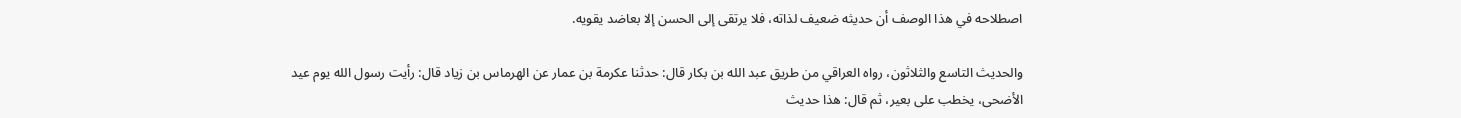اصطلاحه في هذا الوصف أن حديثه ضعيف لذاته، فلا يرتقى إلى الحسن إلا بعاضد يقويه.

والحديث التاسع والثلاثون، رواه العراقي من طريق عبد الله بن بكار قال: حدثنا عكرمة بن عمار عن الهرماس بن زياد قال: رأيت رسول الله يوم عيد الأضحى، يخطب على بعير، ثم قال: هذا حديث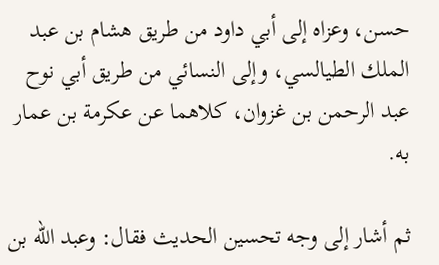حسن، وعزاه إلى أبي داود من طريق هشام بن عبد الملك الطيالسي، وإلى النسائي من طريق أبي نوح عبد الرحمن بن غزوان، كلاهما عن عكرمة بن عمار به.

ثم أشار إلى وجه تحسين الحديث فقال: وعبد الله بن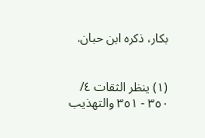بكار، ذكره ابن حبان.


(١) ينظر الثقات ٤/ ٣٥٠ - ٣٥١ والتهذيب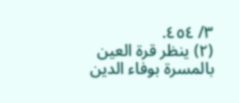٣/ ٤٥٤.
(٢) ينظر قرة العين بالمسرة بوفاء الدين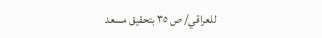للعراقي/ ص ٣٥ بتحقيق مسعد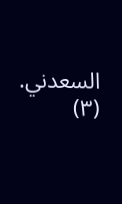السعدني.
(٣)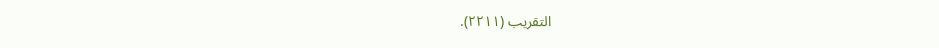التقريب (٢٢١١).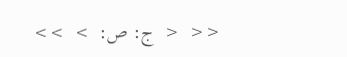<<  <  ج: ص:  >  >>